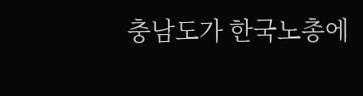충남도가 한국노총에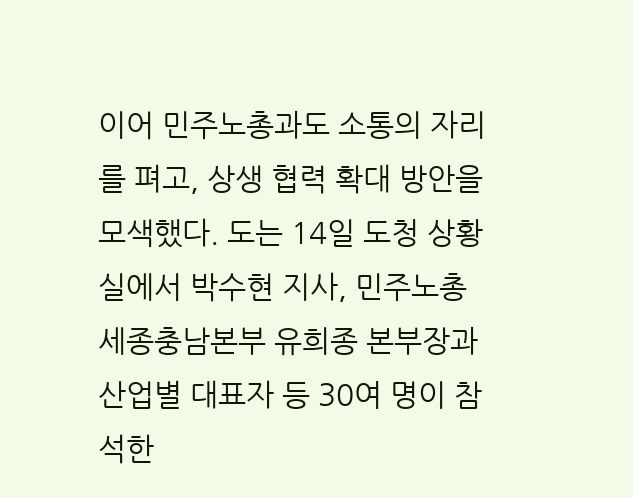이어 민주노총과도 소통의 자리를 펴고, 상생 협력 확대 방안을 모색했다. 도는 14일 도청 상황실에서 박수현 지사, 민주노총 세종충남본부 유희종 본부장과 산업별 대표자 등 30여 명이 참석한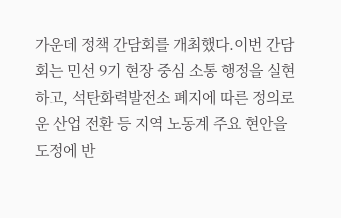가운데 정책 간담회를 개최했다.이번 간담회는 민선 9기 현장 중심 소통 행정을 실현하고, 석탄화력발전소 폐지에 따른 정의로운 산업 전환 등 지역 노동계 주요 현안을 도정에 반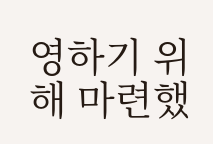영하기 위해 마련했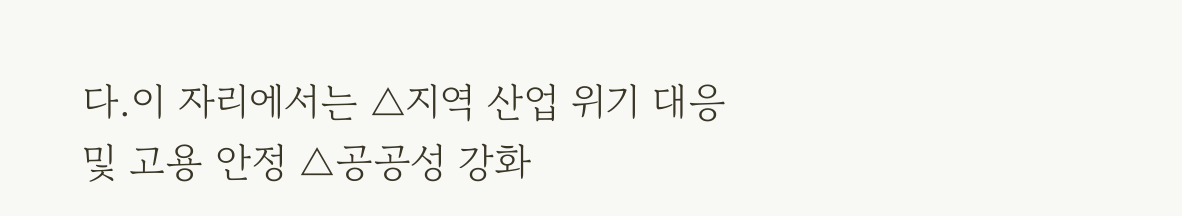다.이 자리에서는 △지역 산업 위기 대응 및 고용 안정 △공공성 강화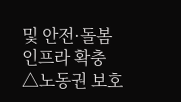및 안전·돌봄 인프라 확충 △노동권 보호